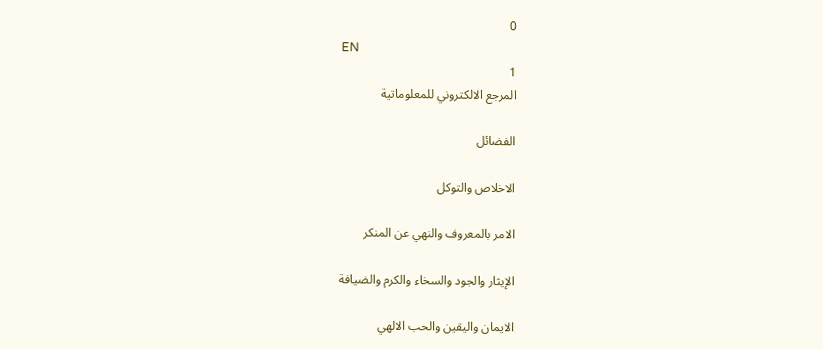0
EN
1
المرجع الالكتروني للمعلوماتية

الفضائل

الاخلاص والتوكل

الامر بالمعروف والنهي عن المنكر

الإيثار والجود والسخاء والكرم والضيافة

الايمان واليقين والحب الالهي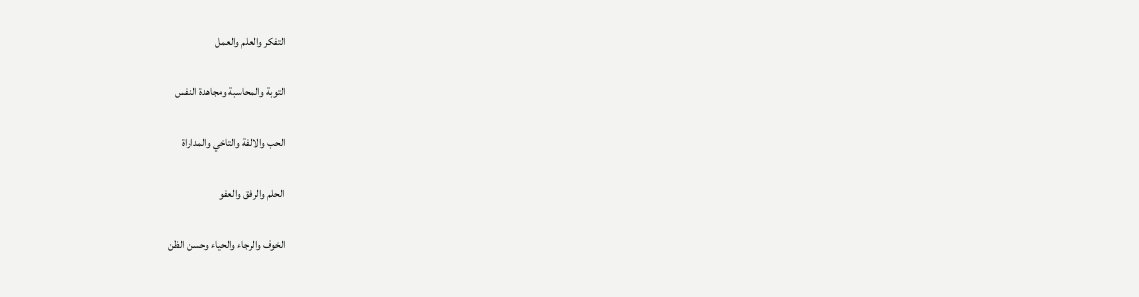التفكر والعلم والعمل

التوبة والمحاسبة ومجاهدة النفس

الحب والالفة والتاخي والمداراة

الحلم والرفق والعفو

الخوف والرجاء والحياء وحسن الظن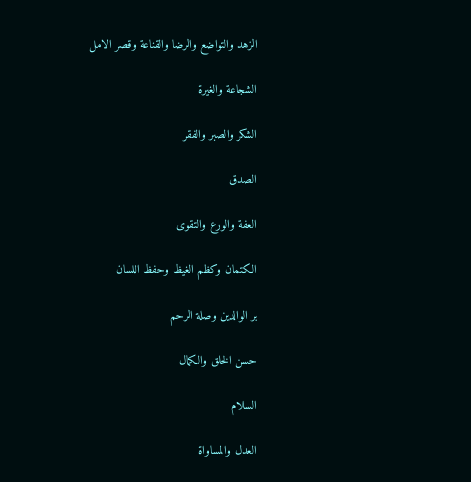الزهد والتواضع والرضا والقناعة وقصر الامل

الشجاعة والغيرة

الشكر والصبر والفقر

الصدق

العفة والورع والتقوى

الكتمان وكظم الغيظ وحفظ اللسان

بر الوالدين وصلة الرحم

حسن الخلق والكمال

السلام

العدل والمساواة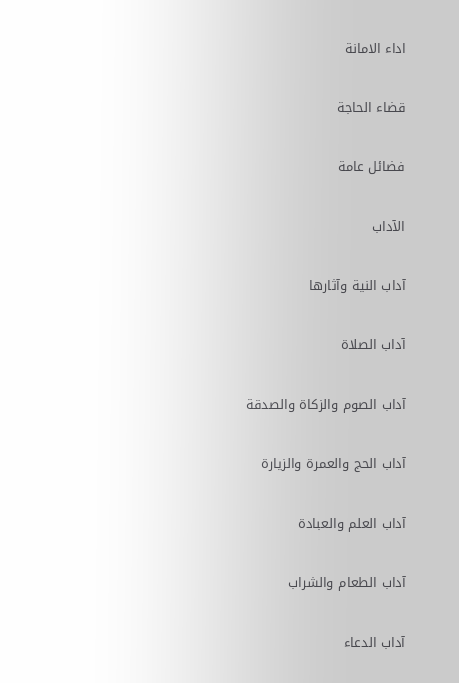اداء الامانة

قضاء الحاجة

فضائل عامة

الآداب

آداب النية وآثارها

آداب الصلاة

آداب الصوم والزكاة والصدقة

آداب الحج والعمرة والزيارة

آداب العلم والعبادة

آداب الطعام والشراب

آداب الدعاء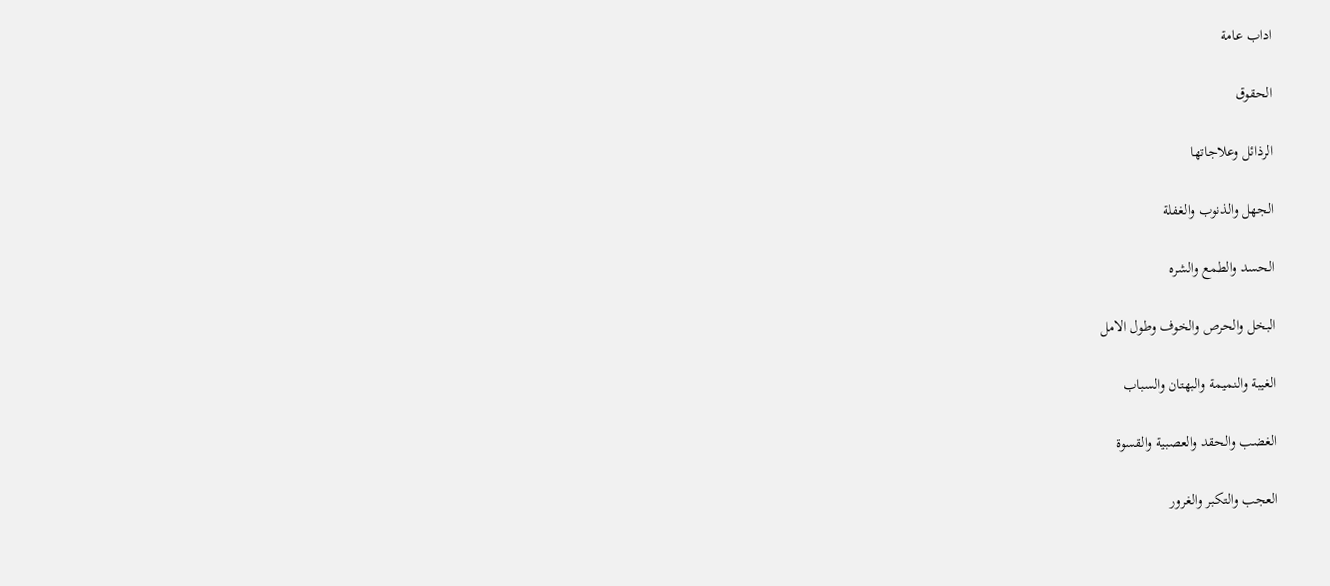اداب عامة

الحقوق

الرذائل وعلاجاتها

الجهل والذنوب والغفلة

الحسد والطمع والشره

البخل والحرص والخوف وطول الامل

الغيبة والنميمة والبهتان والسباب

الغضب والحقد والعصبية والقسوة

العجب والتكبر والغرور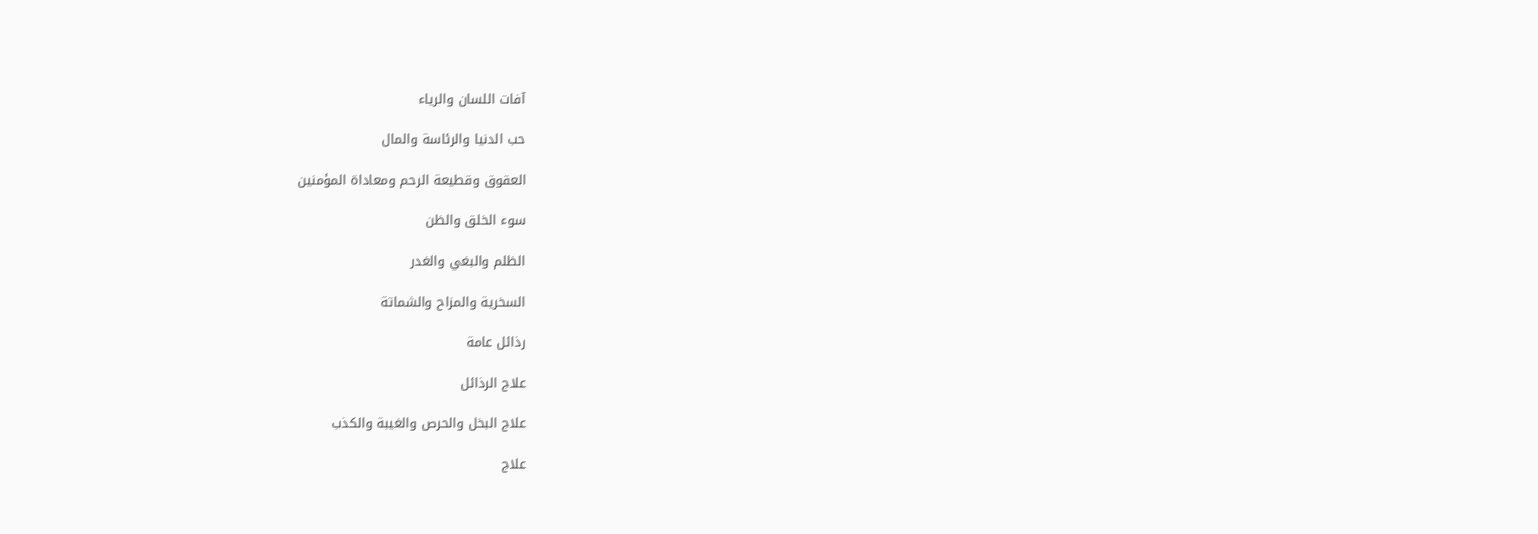آفات اللسان والرياء

حب الدنيا والرئاسة والمال

العقوق وقطيعة الرحم ومعاداة المؤمنين

سوء الخلق والظن

الظلم والبغي والغدر

السخرية والمزاح والشماتة

رذائل عامة

علاج الرذائل

علاج البخل والحرص والغيبة والكذب

علاج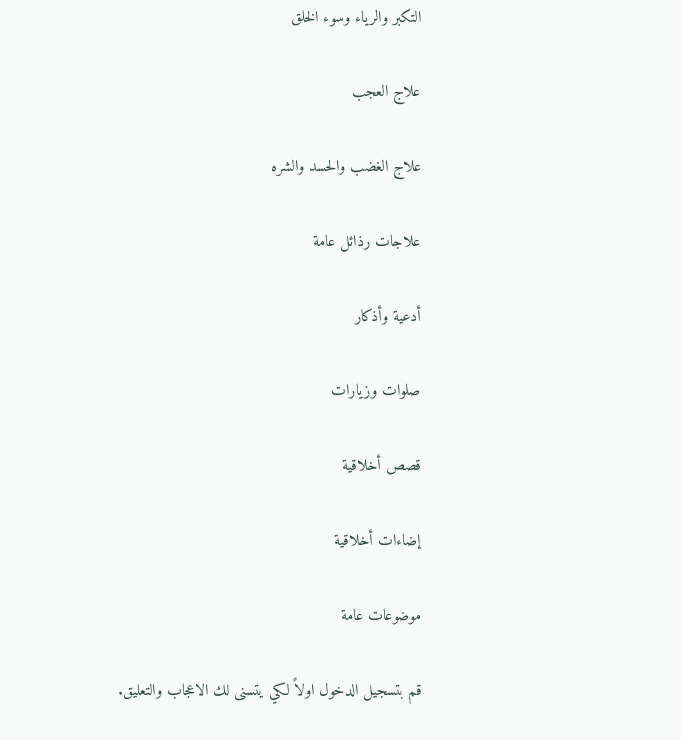التكبر والرياء وسوء الخلق

علاج العجب

علاج الغضب والحسد والشره

علاجات رذائل عامة

أدعية وأذكار

صلوات وزيارات

قصص أخلاقية

إضاءات أخلاقية

موضوعات عامة

قم بتسجيل الدخول اولاً لكي يتسنى لك الاعجاب والتعليق.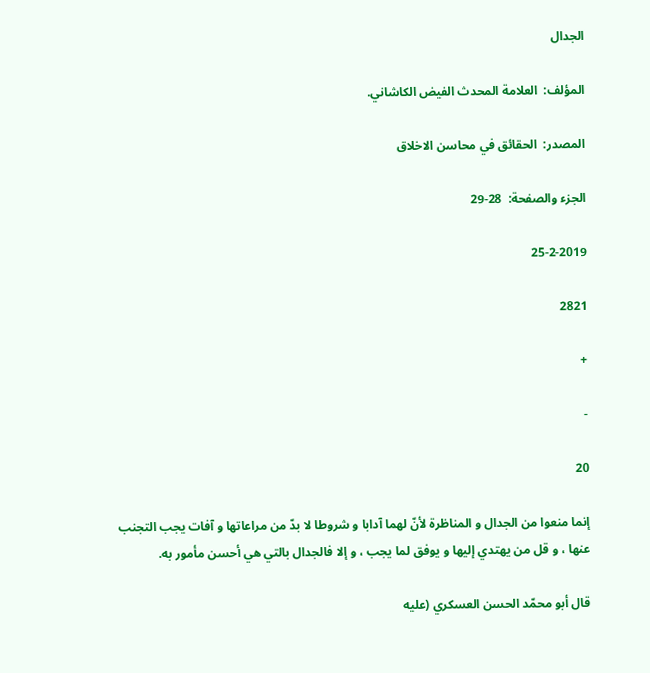الجدال

المؤلف:  العلامة المحدث الفيض الكاشاني.

المصدر:  الحقائق في محاسن الاخلاق

الجزء والصفحة:  28-29

25-2-2019

2821

+

-

20

إنما منعوا من الجدال و المناظرة لأنّ لهما آدابا و شروطا لا بدّ من مراعاتها و آفات يجب التجنب عنها ، و قل من يهتدي إليها و يوفق لما يجب ، و إلا فالجدال بالتي هي أحسن مأمور به.

قال أبو محمّد الحسن العسكري (عليه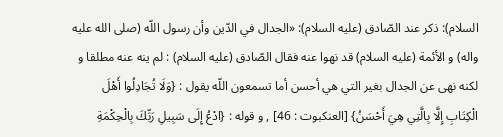السلام): ذكر عند الصّادق (عليه السلام): «الجدال في الدّين وأن رسول اللّه (صلى الله عليه واله) و الأئمة (عليه السلام) قد نهوا عنه فقال الصّادق (عليه السلام) : لم ينه عنه مطلقا و لكنه نهى عن الجدال بغير التي هي أحسن أما تسمعون اللّه يقول : {وَلَا تُجَادِلُوا أَهْلَ الْكِتَابِ إِلَّا بِالَّتِي هِيَ أَحْسَنُ} [العنكبوت : 46] , و قوله : {ادْعُ إِلَى سَبِيلِ رَبِّكَ بِالْحِكْمَةِ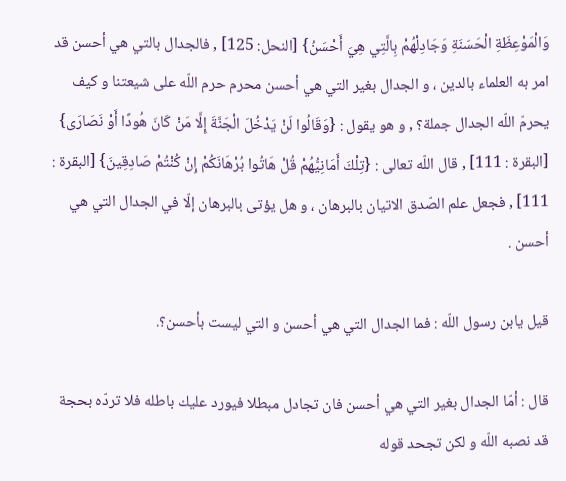وَالْمَوْعِظَةِ الْحَسَنَةِ وَجَادِلْهُمْ بِالَّتِي هِيَ أَحْسَنُ} [النحل: 125] , فالجدال بالتي هي أحسن قد امر به العلماء بالدين ، و الجدال بغير التي هي أحسن محرم حرم اللّه على شيعتنا و كيف يحرمّ اللّه الجدال جملة؟ , و هو يقول : {وَقَالُوا لَنْ يَدْخُلَ الْجَنَّةَ إِلَّا مَنْ كَانَ هُودًا أَوْ نَصَارَى} [البقرة : 111] , قال اللّه تعالى : {تِلْكَ أَمَانِيُّهُمْ قُلْ هَاتُوا بُرْهَانَكُمْ إِنْ كُنْتُمْ صَادِقِينَ} [البقرة : 111] , فجعل علم الصّدق الاتيان بالبرهان ، و هل يؤتى بالبرهان إلّا في الجدال التي هي أحسن .

قيل يابن رسول اللّه : فما الجدال التي هي أحسن و التي ليست بأحسن؟.

قال : أمّا الجدال بغير التي هي أحسن فان تجادل مبطلا فيورد عليك باطله فلا تردّه بحجة قد نصبه اللّه و لكن تجحد قوله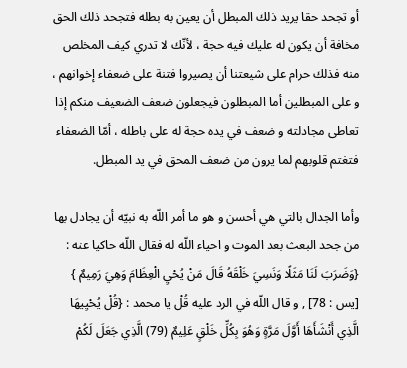أو تجحد حقا يريد ذلك المبطل أن يعين به بطله فتجحد ذلك الحق مخافة أن يكون له عليك فيه حجة ، لأنّك لا تدري كيف المخلص منه فذلك حرام على شيعتنا أن يصيروا فتنة على ضعفاء إخوانهم ، و على المبطلين أما المبطلون فيجعلون ضعف الضعيف منكم إذا تعاطى مجادلته و ضعف في يده حجة له على باطله ، أمّا الضعفاء فتغتم قلوبهم لما يرون من ضعف المحق في يد المبطل.

وأما الجدال بالتي هي أحسن و هو ما أمر اللّه به نبيّه أن يجادل بها من جحد البعث بعد الموت و احياء اللّه له فقال اللّه حاكيا عنه : {وَضَرَبَ لَنَا مَثَلًا وَنَسِيَ خَلْقَهُ قَالَ مَنْ يُحْيِ الْعِظَامَ وَهِيَ رَمِيمٌ } [يس : 78] , و قال اللّه في الرد عليه قُلْ يا محمد : {قُلْ يُحْيِيهَا الَّذِي أَنْشَأَهَا أَوَّلَ مَرَّةٍ وَهُوَ بِكُلِّ خَلْقٍ عَلِيمٌ (79) الَّذِي جَعَلَ لَكُمْ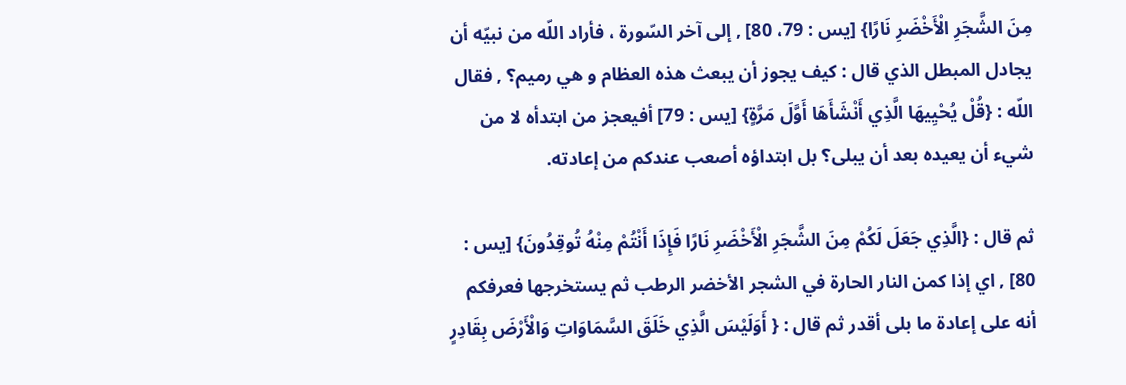مِنَ الشَّجَرِ الْأَخْضَرِ نَارًا} [يس : 79، 80] , إلى آخر السّورة ، فأراد اللّه من نبيّه أن يجادل المبطل الذي قال : كيف يجوز أن يبعث هذه العظام و هي رميم؟ , فقال اللّه : {قُلْ يُحْيِيهَا الَّذِي أَنْشَأَهَا أَوَّلَ مَرَّةٍ} [يس : 79] أفيعجز من ابتدأه لا من شيء أن يعيده بعد أن يبلى؟ بل ابتداؤه أصعب عندكم من إعادته.

ثم قال : {الَّذِي جَعَلَ لَكُمْ مِنَ الشَّجَرِ الْأَخْضَرِ نَارًا فَإِذَا أَنْتُمْ مِنْهُ تُوقِدُونَ} [يس : 80] , اي إذا كمن النار الحارة في الشجر الأخضر الرطب ثم يستخرجها فعرفكم أنه على إعادة ما بلى أقدر ثم قال : { أَوَلَيْسَ الَّذِي خَلَقَ السَّمَاوَاتِ وَالْأَرْضَ بِقَادِرٍ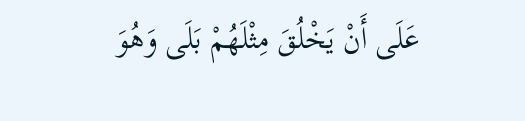عَلَى أَنْ يَخْلُقَ مِثْلَهُمْ بَلَى وَهُوَ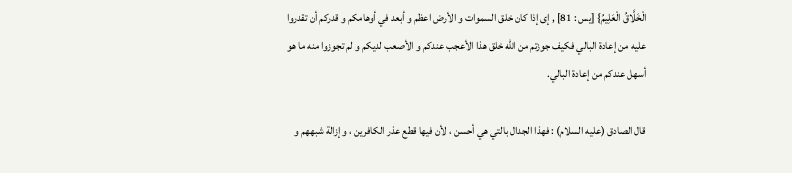الْخَلَّاقُ الْعَلِيمُ} [يس : 81] , إى إذا كان خلق السموات و الأرض اعظم و أبعد في أوهامكم و قدركم أن تقدروا عليه من إعادة البالي فكيف جوزتم من اللّه خلق هذا الأعجب عندكم و الأصعب لديكم و لم تجوزوا منه ما هو أسهل عندكم من إعادة البالي.

قال الصادق (عليه السلام) : فهذا الجدال بالتي هي أحسن ، لأن فيها قطع عذر الكافرين ، و إزالة شبههم و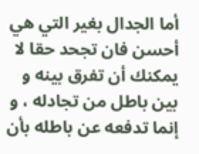أما الجدال بغير التي هي أحسن فان تجحد حقا لا يمكنك أن تفرق بينه و بين باطل من تجادله ، و إنما تدفعه عن باطله بأن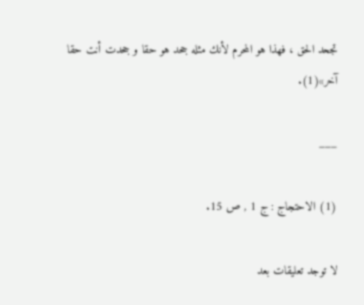تجحد الحق ، فهذا هو المحرم لأنك مثله جحد هو حقا و جحدت أنت حقا آخر»(1).

___

(1) الاحتجاج : ج 1 , ص 15.

لا توجد تعليقات بعد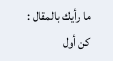ما رأيك بالمقال : كن أول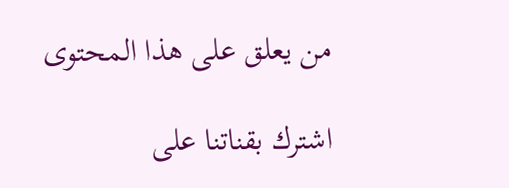من يعلق على هذا المحتوى

اشترك بقناتنا على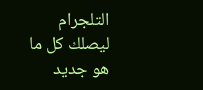التلجرام ليصلك كل ما هو جديد